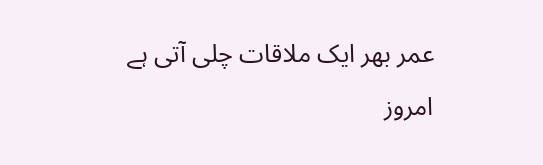عمر بھر ایک ملاقات چلی آتی ہے
امروز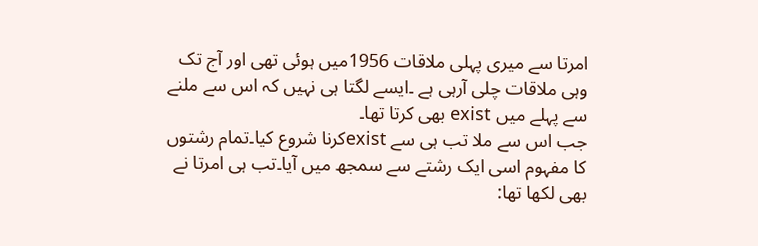امرتا سے میری پہلی ملاقات 1956میں ہوئی تھی اور آج تک وہی ملاقات چلی آرہی ہے ۔ایسے لگتا ہی نہیں کہ اس سے ملنے سے پہلے میں exist بھی کرتا تھا۔
جب اس سے ملا تب ہی سے existکرنا شروع کیا۔تمام رشتوں کا مفہوم اسی ایک رشتے سے سمجھ میں آیا۔تب ہی امرتا نے بھی لکھا تھا: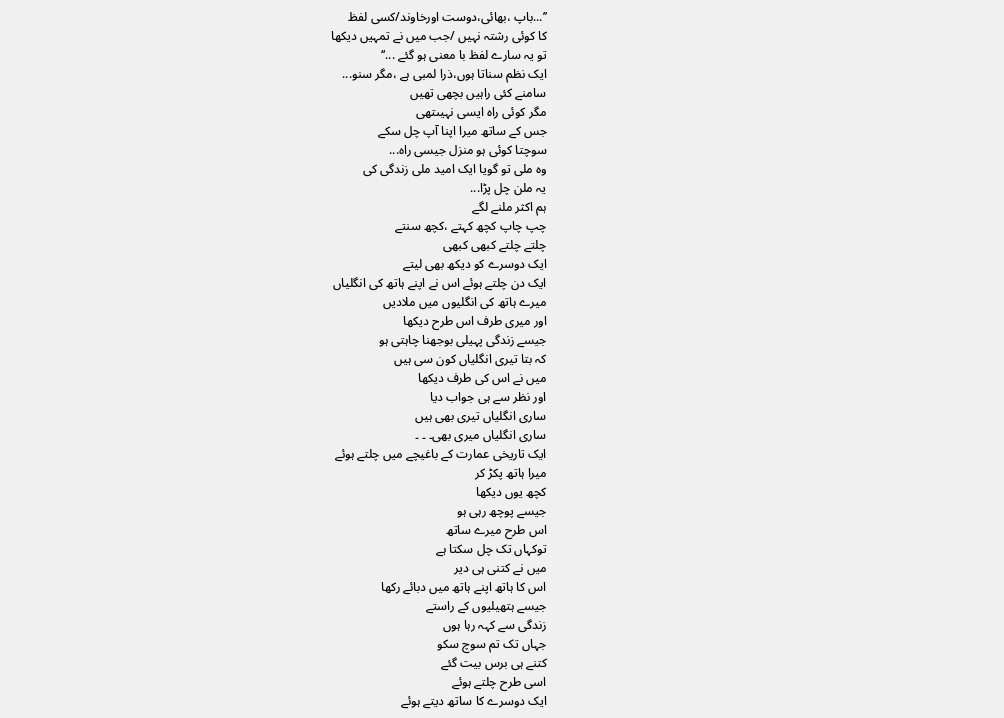’’...باپ ،بھائی،دوست اورخاوند/کسی لفظ
کا کوئی رشتہ نہیں /جب میں نے تمہیں دیکھا
تو یہ سارے لفظ با معنی ہو گئے ...‘‘
ایک نظم سناتا ہوں،ذرا لمبی ہے ،مگر سنو...
سامنے کئی راہیں بچھی تھیں
مگر کوئی راہ ایسی نہیںتھی
جس کے ساتھ میرا اپنا آپ چل سکے
سوچتا کوئی ہو منزل جیسی راہ...
وہ ملی تو گویا ایک امید ملی زندگی کی
یہ ملن چل پڑا...
ہم اکثر ملنے لگے
چپ چاپ کچھ کہتے ،کچھ سنتے
چلتے چلتے کبھی کبھی
ایک دوسرے کو دیکھ بھی لیتے
ایک دن چلتے ہوئے اس نے اپنے ہاتھ کی انگلیاں
میرے ہاتھ کی انگلیوں میں ملادیں
اور میری طرف اس طرح دیکھا
جیسے زندگی پہیلی بوجھنا چاہتی ہو
کہ بتا تیری انگلیاں کون سی ہیں
میں نے اس کی طرف دیکھا
اور نظر سے ہی جواب دیا
ساری انگلیاں تیری بھی ہیں
ساری انگلیاں میری بھی۔ ۔ ۔
ایک تاریخی عمارت کے باغیچے میں چلتے ہوئے
میرا ہاتھ پکڑ کر
کچھ یوں دیکھا
جیسے پوچھ رہی ہو
اس طرح میرے ساتھ
توکہاں تک چل سکتا ہے
میں نے کتنی ہی دیر
اس کا ہاتھ اپنے ہاتھ میں دبائے رکھا
جیسے ہتھیلیوں کے راستے
زندگی سے کہہ رہا ہوں
جہاں تک تم سوچ سکو
کتنے ہی برس بیت گئے
اسی طرح چلتے ہوئے
ایک دوسرے کا ساتھ دیتے ہوئے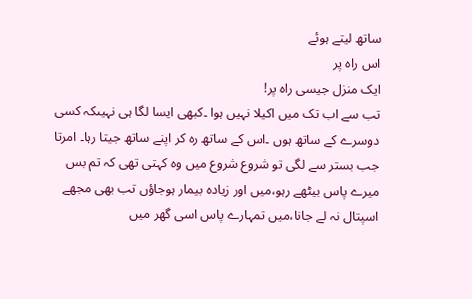ساتھ لیتے ہوئے
اس راہ پر
ایک منزل جیسی راہ پر!
تب سے اب تک میں اکیلا نہیں ہوا ۔کبھی ایسا لگا ہی نہیںکہ کسی دوسرے کے ساتھ ہوں ۔اس کے ساتھ رہ کر اپنے ساتھ جیتا رہا۔ امرتا جب بستر سے لگی تو شروع شروع میں وہ کہتی تھی کہ تم بس میرے پاس بیٹھے رہو،میں اور زیادہ بیمار ہوجاؤں تب بھی مجھے اسپتال نہ لے جانا،میں تمہارے پاس اسی گھر میں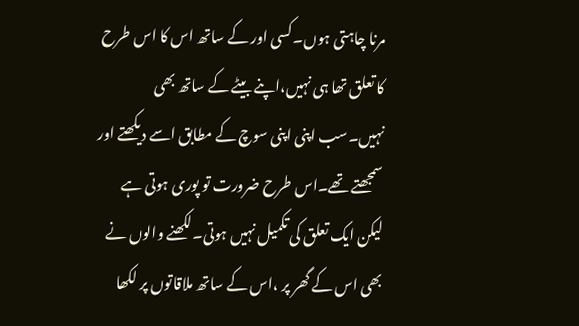مرنا چاہتی ہوں۔کسی اور کے ساتھ اس کا اس طرح کا تعلق تھا ہی نہیں،اپنے بیٹے کے ساتھ بھی نہیں۔سب اپنی اپنی سوچ کے مطابق اسے دیکھتے اور سمجھتے تھے۔اس طرح ضرورت تو پوری ہوتی ہے لیکن ایک تعلق کی تکمیل نہیں ہوتی۔لکھنے والوں نے بھی اس کے گھر پر ،اس کے ساتھ ملاقاتوں پر لکھا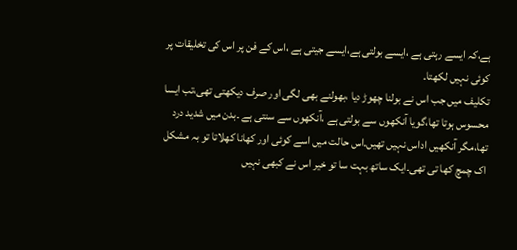ہے،کہ ایسے رہتی ہے ،ایسے بولتی ہے،ایسے جیتی ہے ،اس کے فن پر اس کی تخلیقات پر کوئی نہیں لکھتا۔
تکلیف میں جب اس نے بولنا چھوڑ دیا ،بھولنے بھی لگی اور صرف دیکھتی تھی،تب ایسا محسوس ہوتا تھا،گویا آنکھوں سے بولتی ہے ،آنکھوں سے سنتی ہے ۔بدن میں شدید درد تھا،مگر آنکھیں اداس نہیں تھیں۔اس حالت میں اسے کوئی اور کھانا کھلاتا تو بہ مشکل اک چمچ کھا تی تھی۔ایک ساتھ بہت سا تو خیر اس نے کبھی نہیں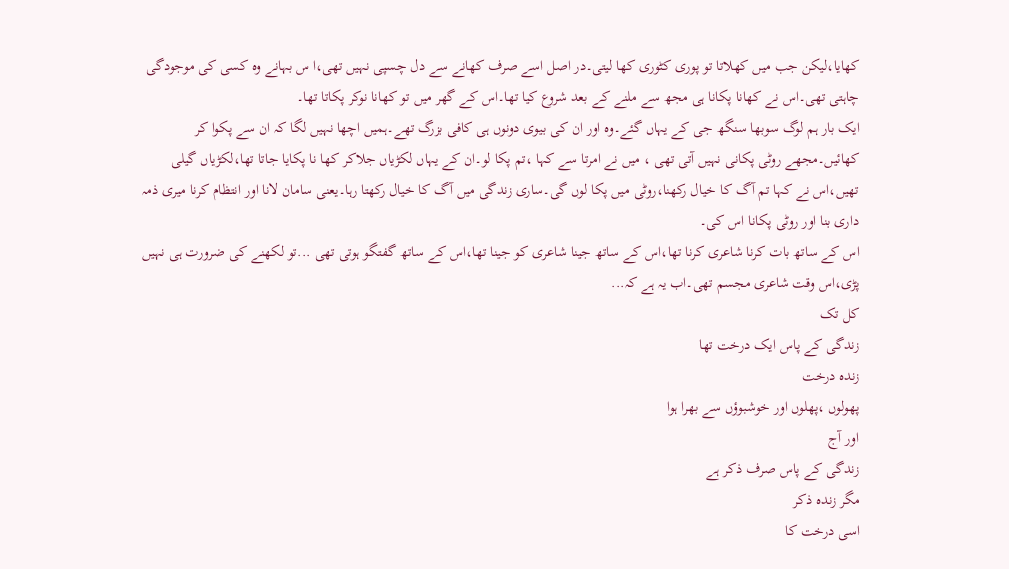کھایا،لیکن جب میں کھلاتا تو پوری کٹوری کھا لیتی۔در اصل اسے صرف کھانے سے دل چسپی نہیں تھی،ا س بہانے وہ کسی کی موجودگی چاہتی تھی۔اس نے کھانا پکانا ہی مجھ سے ملنے کے بعد شروع کیا تھا۔اس کے گھر میں تو کھانا نوکر پکاتا تھا۔
ایک بار ہم لوگ سوبھا سنگھ جی کے یہاں گئے۔وہ اور ان کی بیوی دونوں ہی کافی بزرگ تھے۔ہمیں اچھا نہیں لگا کہ ان سے پکوا کر کھائیں۔مجھے روٹی پکانی نہیں آتی تھی ، میں نے امرتا سے کہا ،تم پکا لو۔ان کے یہاں لکڑیاں جلاکر کھا نا پکایا جاتا تھا،لکڑیاں گیلی تھیں،اس نے کہا تم آگ کا خیال رکھنا،روٹی میں پکا لوں گی۔ساری زندگی میں آگ کا خیال رکھتا رہا۔یعنی سامان لانا اور انتظام کرنا میری ذمہ داری بنا اور روٹی پکانا اس کی۔
اس کے ساتھ بات کرنا شاعری کرنا تھا،اس کے ساتھ جینا شاعری کو جینا تھا،اس کے ساتھ گفتگو ہوتی تھی ...تو لکھنے کی ضرورت ہی نہیں پڑی،اس وقت شاعری مجسم تھی۔اب یہ ہے کہ...
کل تک
زندگی کے پاس ایک درخت تھا
زندہ درخت
پھولوں ،پھلوں اور خوشبوؤں سے بھرا ہوا
اور آج
زندگی کے پاس صرف ذکر ہے
مگر زندہ ذکر
اسی درخت کا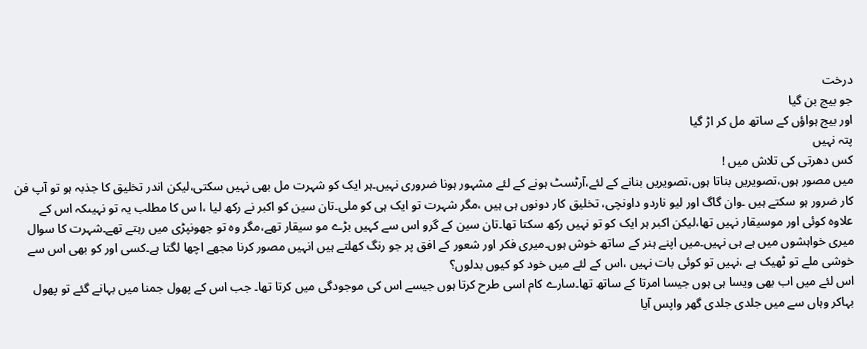درخت
جو بیج بن گیا
اور بیج ہواؤں کے ساتھ مل کر اڑ گیا
پتہ نہیں
کس دھرتی کی تلاش میں !
میں مصور ہوں،تصویریں بناتا ہوں،تصویریں بنانے کے لئے،آرٹسٹ ہونے کے لئے مشہور ہونا ضروری نہیں۔ہر ایک کو شہرت مل بھی نہیں سکتی،لیکن اندر تخلیق کا جذبہ ہو تو آپ فن کار ضرور ہو سکتے ہیں ۔وان گاگ اور لیو ناردو داونچی، تخلیق کار دونوں ہی ہیں ،مگر شہرت تو ایک ہی کو ملی۔تان سین کو اکبر نے رکھ لیا ،ا س کا مطلب یہ تو نہیںکہ اس کے علاوہ کوئی اور موسیقار نہیں تھا،لیکن اکبر ہر ایک کو تو نہیں رکھ سکتا تھا۔تان سین کے گرو اس سے کہیں بڑے مو سیقار تھے،مگر وہ تو جھونپڑی میں رہتے تھے۔شہرت کا سوال میری خواہشوں میں ہے ہی نہیں۔میں اپنے ہنر کے ساتھ خوش ہوں۔میری فکر اور شعور کے افق پر جو رنگ کھلتے ہیں انہیں مصور کرنا مجھے اچھا لگتا ہے۔کسی اور کو بھی اس سے خوشی ملے تو ٹھیک ہے ،نہیں تو کوئی بات نہیں ،اس کے لئے میں خود کو کیوں بدلوں؟
اس لئے میں اب بھی ویسا ہی ہوں جیسا امرتا کے ساتھ تھا۔سارے کام اسی طرح کرتا ہوں جیسے اس کی موجودگی میں کرتا تھا۔ جب اس کے پھول جمنا میں بہانے گئے تو پھول بہاکر وہاں سے میں جلدی جلدی گھر واپس آیا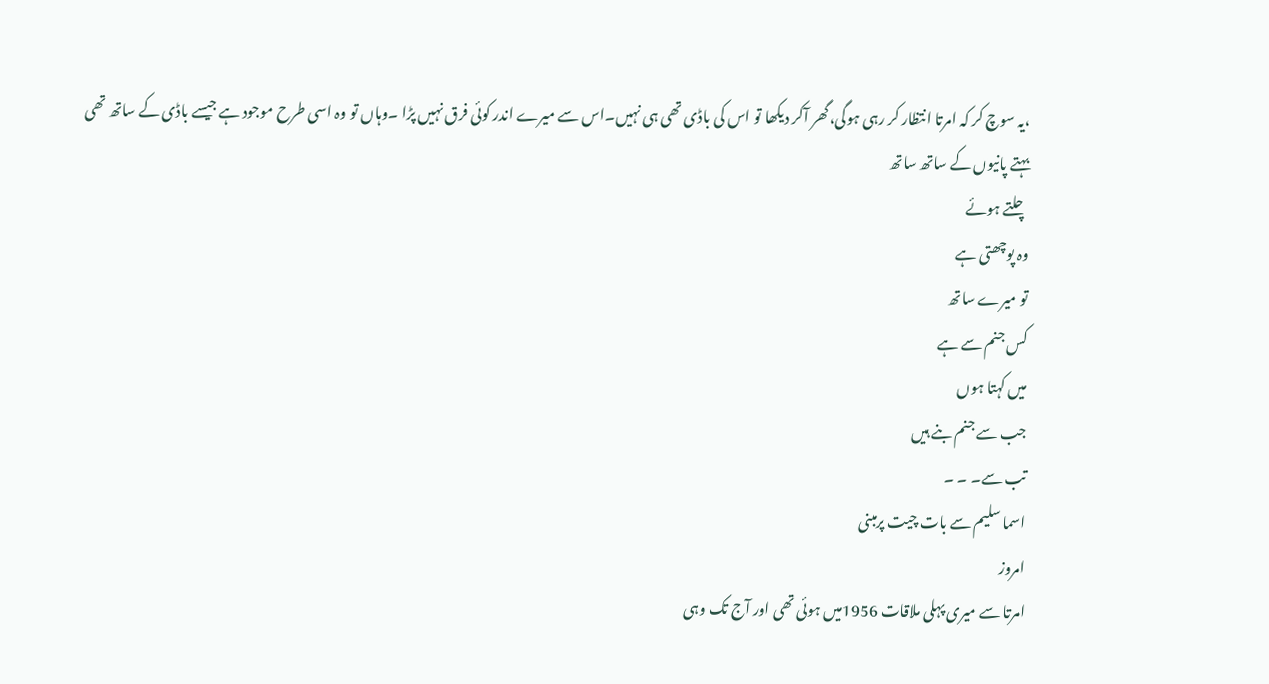،یہ سوچ کر کہ امرتا انتظار کر رہی ہوگی،گھر آکر دیکھا تو اس کی باڈی تھی ہی نہیں۔اس سے میرے اندر کوئی فرق نہیں پڑا ۔وہاں تو وہ اسی طرح موجود ہے جیسے باڈی کے ساتھ تھی
بہتے پانیوں کے ساتھ ساتھ
چلتے ہوئے
وہ پوچھتی ہے
تو میرے ساتھ
کس جنم سے ہے
میں کہتا ہوں
جب سے جنم بنے ہیں
تب سے۔ ۔ ۔
اسما سلیم سے بات چیت پرمبنی
امروز
امرتا سے میری پہلی ملاقات 1956میں ہوئی تھی اور آج تک وہی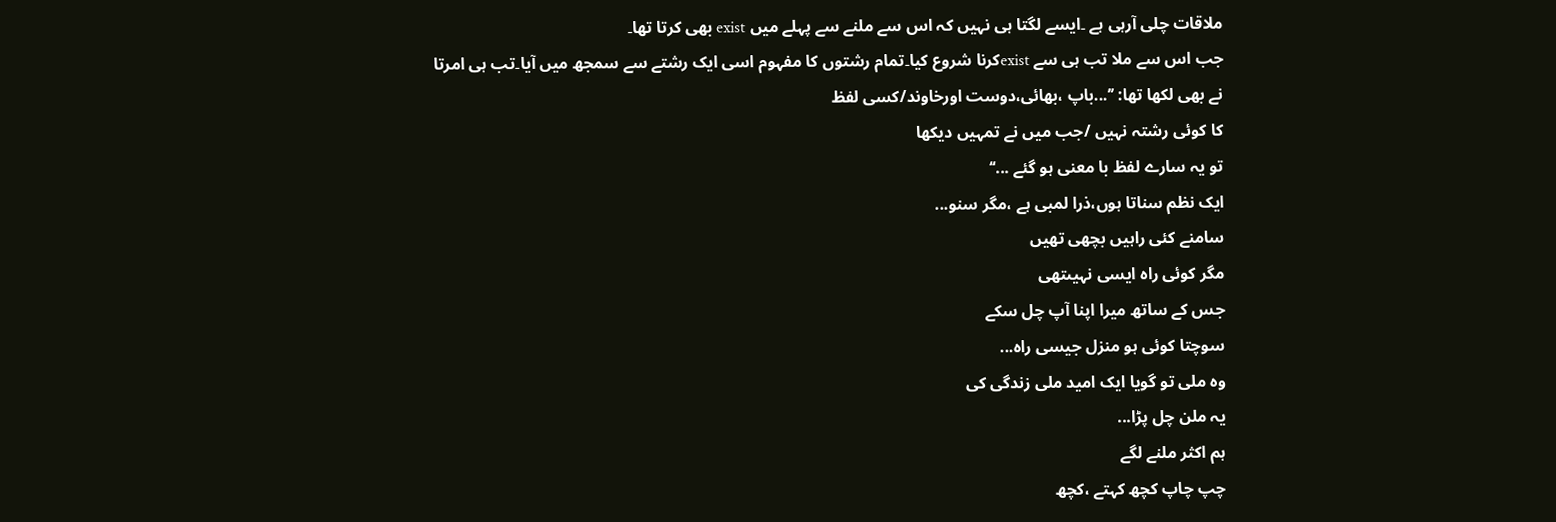ملاقات چلی آرہی ہے ۔ایسے لگتا ہی نہیں کہ اس سے ملنے سے پہلے میں exist بھی کرتا تھا۔
جب اس سے ملا تب ہی سے existکرنا شروع کیا۔تمام رشتوں کا مفہوم اسی ایک رشتے سے سمجھ میں آیا۔تب ہی امرتا نے بھی لکھا تھا: ’’...باپ ،بھائی،دوست اورخاوند/کسی لفظ
کا کوئی رشتہ نہیں /جب میں نے تمہیں دیکھا
تو یہ سارے لفظ با معنی ہو گئے ...‘‘
ایک نظم سناتا ہوں،ذرا لمبی ہے ،مگر سنو...
سامنے کئی راہیں بچھی تھیں
مگر کوئی راہ ایسی نہیںتھی
جس کے ساتھ میرا اپنا آپ چل سکے
سوچتا کوئی ہو منزل جیسی راہ...
وہ ملی تو گویا ایک امید ملی زندگی کی
یہ ملن چل پڑا...
ہم اکثر ملنے لگے
چپ چاپ کچھ کہتے ،کچھ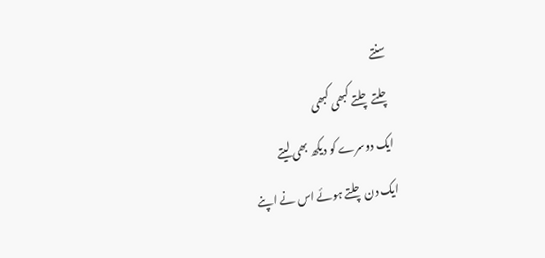سنتے
چلتے چلتے کبھی کبھی
ایک دوسرے کو دیکھ بھی لیتے
ایک دن چلتے ہوئے اس نے اپنے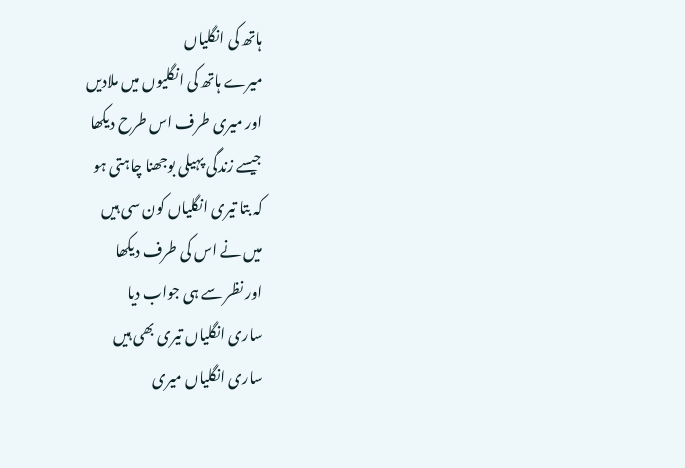ہاتھ کی انگلیاں
میرے ہاتھ کی انگلیوں میں ملادیں
اور میری طرف اس طرح دیکھا
جیسے زندگی پہیلی بوجھنا چاہتی ہو
کہ بتا تیری انگلیاں کون سی ہیں
میں نے اس کی طرف دیکھا
اور نظر سے ہی جواب دیا
ساری انگلیاں تیری بھی ہیں
ساری انگلیاں میری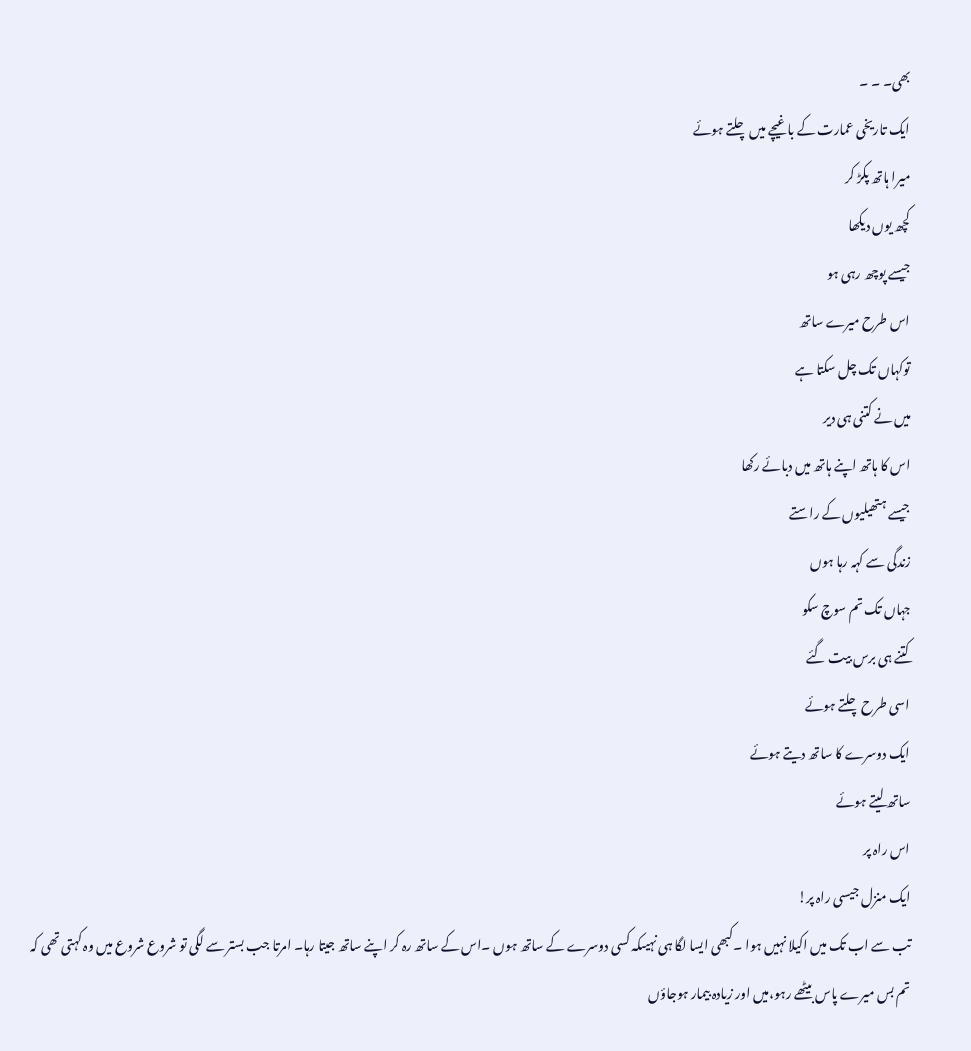بھی۔ ۔ ۔
ایک تاریخی عمارت کے باغیچے میں چلتے ہوئے
میرا ہاتھ پکڑ کر
کچھ یوں دیکھا
جیسے پوچھ رہی ہو
اس طرح میرے ساتھ
توکہاں تک چل سکتا ہے
میں نے کتنی ہی دیر
اس کا ہاتھ اپنے ہاتھ میں دبائے رکھا
جیسے ہتھیلیوں کے راستے
زندگی سے کہہ رہا ہوں
جہاں تک تم سوچ سکو
کتنے ہی برس بیت گئے
اسی طرح چلتے ہوئے
ایک دوسرے کا ساتھ دیتے ہوئے
ساتھ لیتے ہوئے
اس راہ پر
ایک منزل جیسی راہ پر!
تب سے اب تک میں اکیلا نہیں ہوا ۔کبھی ایسا لگا ہی نہیںکہ کسی دوسرے کے ساتھ ہوں ۔اس کے ساتھ رہ کر اپنے ساتھ جیتا رہا۔ امرتا جب بستر سے لگی تو شروع شروع میں وہ کہتی تھی کہ تم بس میرے پاس بیٹھے رہو،میں اور زیادہ بیمار ہوجاؤں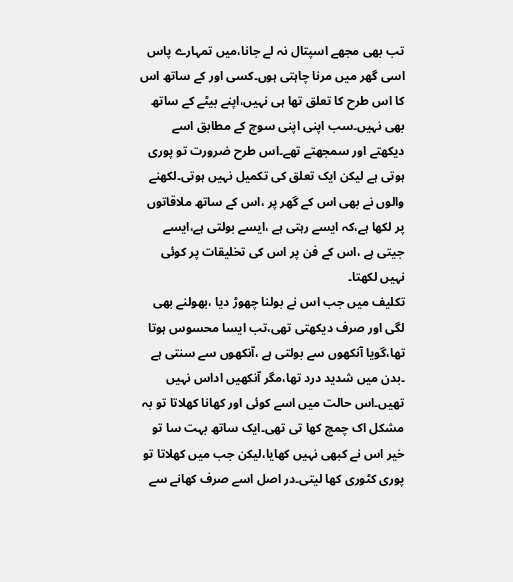تب بھی مجھے اسپتال نہ لے جانا،میں تمہارے پاس اسی گھر میں مرنا چاہتی ہوں۔کسی اور کے ساتھ اس کا اس طرح کا تعلق تھا ہی نہیں،اپنے بیٹے کے ساتھ بھی نہیں۔سب اپنی اپنی سوچ کے مطابق اسے دیکھتے اور سمجھتے تھے۔اس طرح ضرورت تو پوری ہوتی ہے لیکن ایک تعلق کی تکمیل نہیں ہوتی۔لکھنے والوں نے بھی اس کے گھر پر ،اس کے ساتھ ملاقاتوں پر لکھا ہے،کہ ایسے رہتی ہے ،ایسے بولتی ہے،ایسے جیتی ہے ،اس کے فن پر اس کی تخلیقات پر کوئی نہیں لکھتا۔
تکلیف میں جب اس نے بولنا چھوڑ دیا ،بھولنے بھی لگی اور صرف دیکھتی تھی،تب ایسا محسوس ہوتا تھا،گویا آنکھوں سے بولتی ہے ،آنکھوں سے سنتی ہے ۔بدن میں شدید درد تھا،مگر آنکھیں اداس نہیں تھیں۔اس حالت میں اسے کوئی اور کھانا کھلاتا تو بہ مشکل اک چمچ کھا تی تھی۔ایک ساتھ بہت سا تو خیر اس نے کبھی نہیں کھایا،لیکن جب میں کھلاتا تو پوری کٹوری کھا لیتی۔در اصل اسے صرف کھانے سے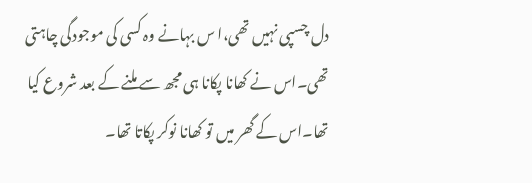دل چسپی نہیں تھی،ا س بہانے وہ کسی کی موجودگی چاہتی تھی۔اس نے کھانا پکانا ہی مجھ سے ملنے کے بعد شروع کیا تھا۔اس کے گھر میں تو کھانا نوکر پکاتا تھا۔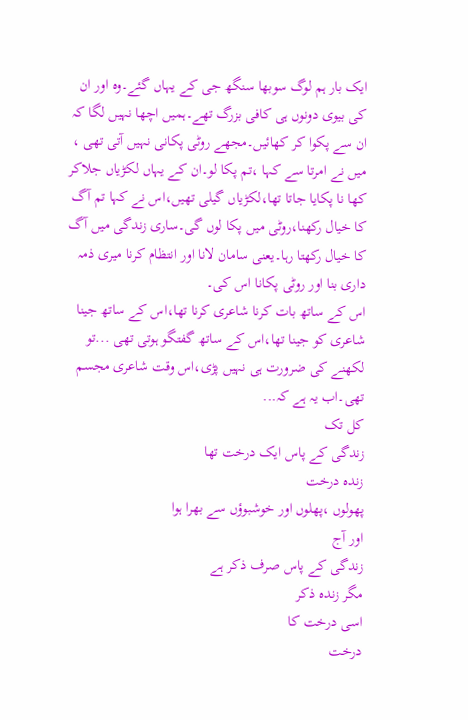ایک بار ہم لوگ سوبھا سنگھ جی کے یہاں گئے۔وہ اور ان کی بیوی دونوں ہی کافی بزرگ تھے۔ہمیں اچھا نہیں لگا کہ ان سے پکوا کر کھائیں۔مجھے روٹی پکانی نہیں آتی تھی ، میں نے امرتا سے کہا ،تم پکا لو۔ان کے یہاں لکڑیاں جلاکر کھا نا پکایا جاتا تھا،لکڑیاں گیلی تھیں،اس نے کہا تم آگ کا خیال رکھنا،روٹی میں پکا لوں گی۔ساری زندگی میں آگ کا خیال رکھتا رہا۔یعنی سامان لانا اور انتظام کرنا میری ذمہ داری بنا اور روٹی پکانا اس کی۔
اس کے ساتھ بات کرنا شاعری کرنا تھا،اس کے ساتھ جینا شاعری کو جینا تھا،اس کے ساتھ گفتگو ہوتی تھی ...تو لکھنے کی ضرورت ہی نہیں پڑی،اس وقت شاعری مجسم تھی۔اب یہ ہے کہ...
کل تک
زندگی کے پاس ایک درخت تھا
زندہ درخت
پھولوں ،پھلوں اور خوشبوؤں سے بھرا ہوا
اور آج
زندگی کے پاس صرف ذکر ہے
مگر زندہ ذکر
اسی درخت کا
درخت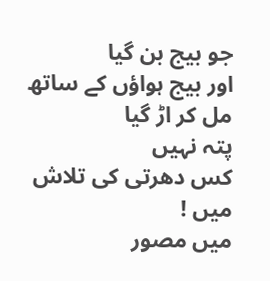جو بیج بن گیا
اور بیج ہواؤں کے ساتھ مل کر اڑ گیا
پتہ نہیں
کس دھرتی کی تلاش میں !
میں مصور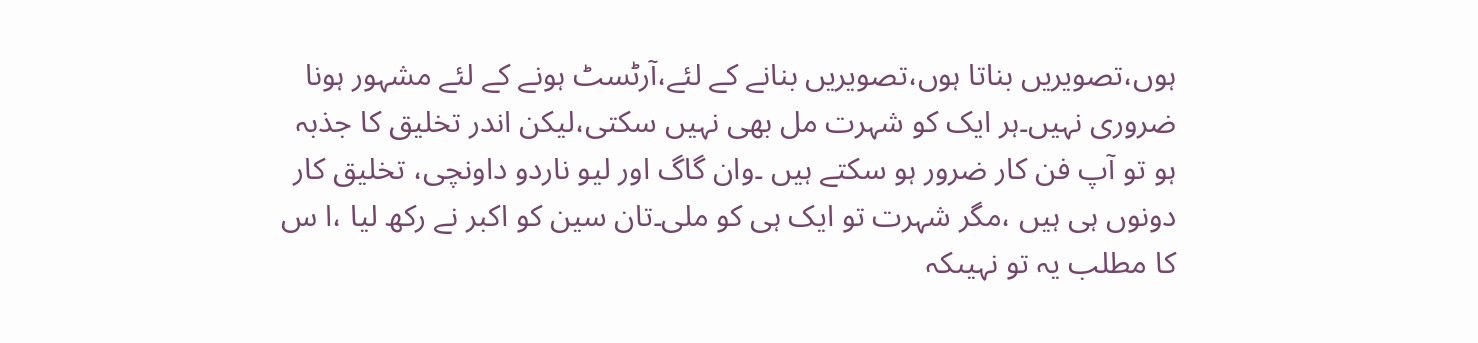ہوں،تصویریں بناتا ہوں،تصویریں بنانے کے لئے،آرٹسٹ ہونے کے لئے مشہور ہونا ضروری نہیں۔ہر ایک کو شہرت مل بھی نہیں سکتی،لیکن اندر تخلیق کا جذبہ ہو تو آپ فن کار ضرور ہو سکتے ہیں ۔وان گاگ اور لیو ناردو داونچی، تخلیق کار دونوں ہی ہیں ،مگر شہرت تو ایک ہی کو ملی۔تان سین کو اکبر نے رکھ لیا ،ا س کا مطلب یہ تو نہیںکہ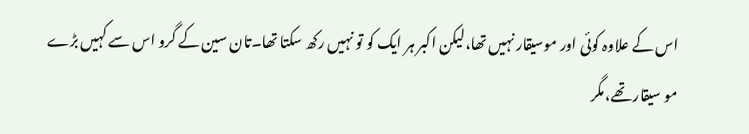اس کے علاوہ کوئی اور موسیقار نہیں تھا،لیکن اکبر ہر ایک کو تو نہیں رکھ سکتا تھا۔تان سین کے گرو اس سے کہیں بڑے مو سیقار تھے،مگر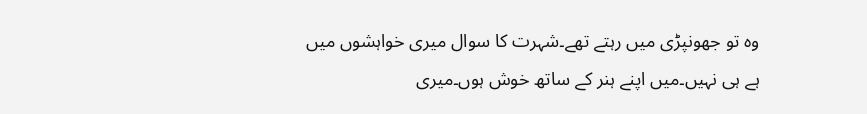وہ تو جھونپڑی میں رہتے تھے۔شہرت کا سوال میری خواہشوں میں ہے ہی نہیں۔میں اپنے ہنر کے ساتھ خوش ہوں۔میری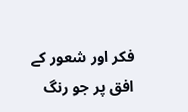فکر اور شعور کے افق پر جو رنگ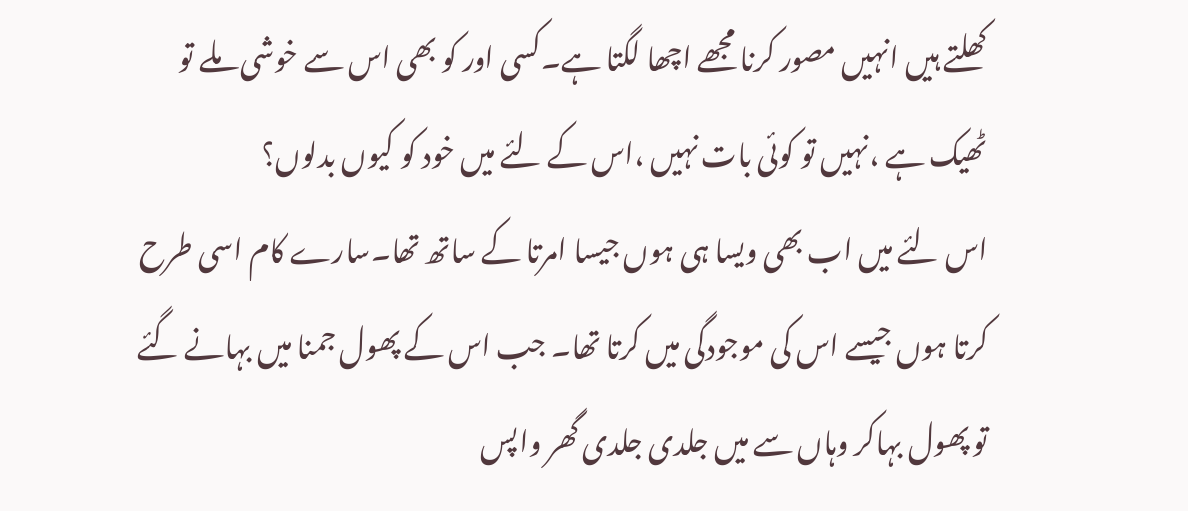کھلتے ہیں انہیں مصور کرنا مجھے اچھا لگتا ہے۔کسی اور کو بھی اس سے خوشی ملے تو ٹھیک ہے ،نہیں تو کوئی بات نہیں ،اس کے لئے میں خود کو کیوں بدلوں؟
اس لئے میں اب بھی ویسا ہی ہوں جیسا امرتا کے ساتھ تھا۔سارے کام اسی طرح کرتا ہوں جیسے اس کی موجودگی میں کرتا تھا۔ جب اس کے پھول جمنا میں بہانے گئے تو پھول بہاکر وہاں سے میں جلدی جلدی گھر واپس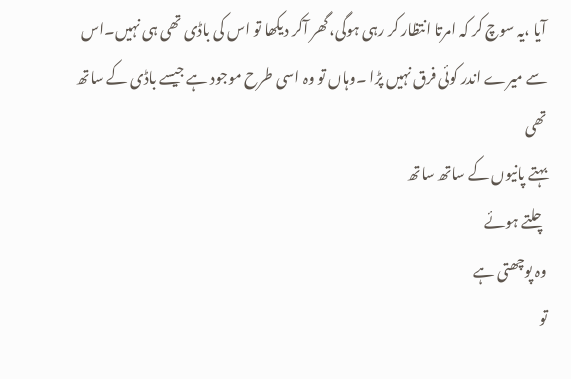آیا ،یہ سوچ کر کہ امرتا انتظار کر رہی ہوگی،گھر آکر دیکھا تو اس کی باڈی تھی ہی نہیں۔اس سے میرے اندر کوئی فرق نہیں پڑا ۔وہاں تو وہ اسی طرح موجود ہے جیسے باڈی کے ساتھ تھی
بہتے پانیوں کے ساتھ ساتھ
چلتے ہوئے
وہ پوچھتی ہے
تو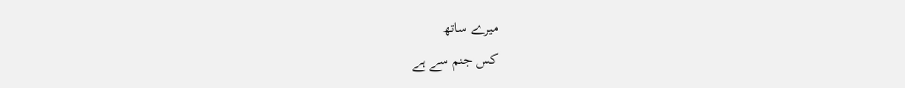میرے ساتھ
کس جنم سے ہے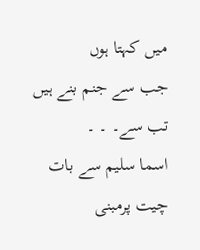میں کہتا ہوں
جب سے جنم بنے ہیں
تب سے۔ ۔ ۔
اسما سلیم سے بات چیت پرمبنی